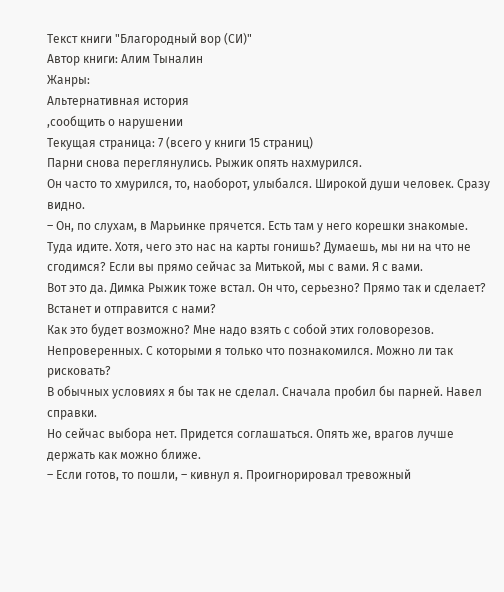Текст книги "Благородный вор (СИ)"
Автор книги: Алим Тыналин
Жанры:
Альтернативная история
,сообщить о нарушении
Текущая страница: 7 (всего у книги 15 страниц)
Парни снова переглянулись. Рыжик опять нахмурился.
Он часто то хмурился, то, наоборот, улыбался. Широкой души человек. Сразу видно.
– Он, по слухам, в Марьинке прячется. Есть там у него корешки знакомые. Туда идите. Хотя, чего это нас на карты гонишь? Думаешь, мы ни на что не сгодимся? Если вы прямо сейчас за Митькой, мы с вами. Я с вами.
Вот это да. Димка Рыжик тоже встал. Он что, серьезно? Прямо так и сделает? Встанет и отправится с нами?
Как это будет возможно? Мне надо взять с собой этих головорезов. Непроверенных. С которыми я только что познакомился. Можно ли так рисковать?
В обычных условиях я бы так не сделал. Сначала пробил бы парней. Навел справки.
Но сейчас выбора нет. Придется соглашаться. Опять же, врагов лучше держать как можно ближе.
– Если готов, то пошли, – кивнул я. Проигнорировал тревожный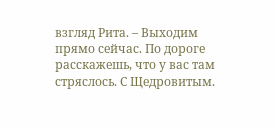взгляд Рита. – Выходим прямо сейчас. По дороге расскажешь, что у вас там стряслось. С Щедровитым.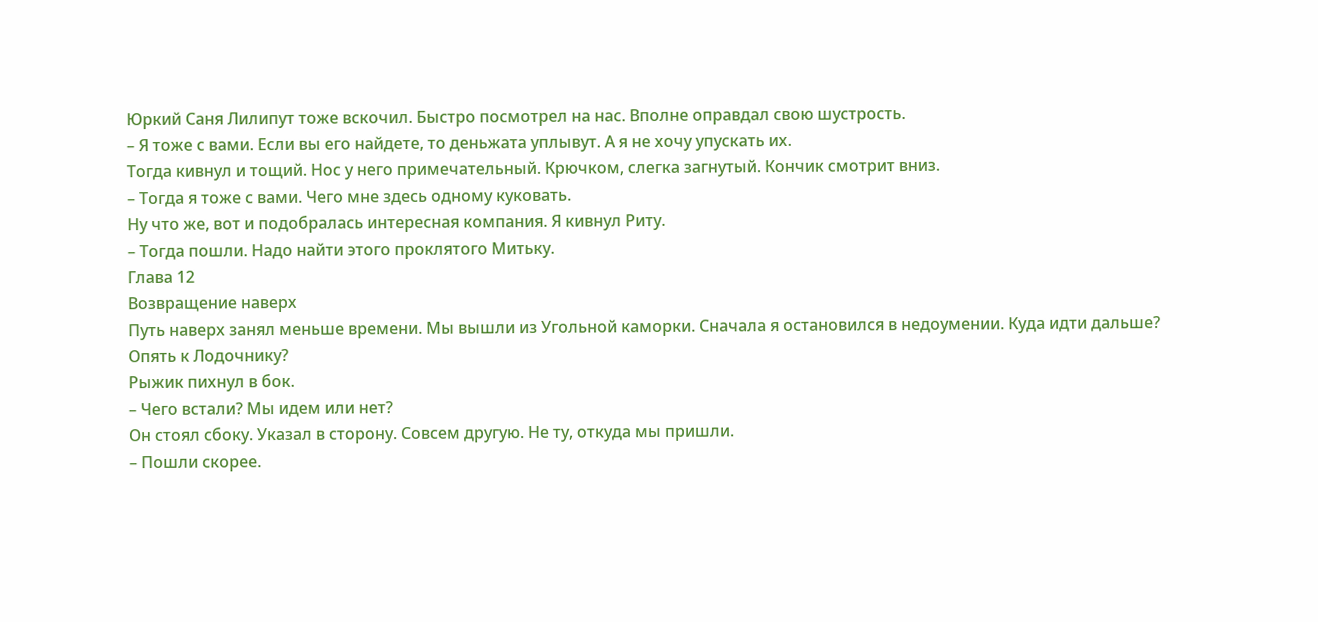Юркий Саня Лилипут тоже вскочил. Быстро посмотрел на нас. Вполне оправдал свою шустрость.
– Я тоже с вами. Если вы его найдете, то деньжата уплывут. А я не хочу упускать их.
Тогда кивнул и тощий. Нос у него примечательный. Крючком, слегка загнутый. Кончик смотрит вниз.
– Тогда я тоже с вами. Чего мне здесь одному куковать.
Ну что же, вот и подобралась интересная компания. Я кивнул Риту.
– Тогда пошли. Надо найти этого проклятого Митьку.
Глава 12
Возвращение наверх
Путь наверх занял меньше времени. Мы вышли из Угольной каморки. Сначала я остановился в недоумении. Куда идти дальше? Опять к Лодочнику?
Рыжик пихнул в бок.
– Чего встали? Мы идем или нет?
Он стоял сбоку. Указал в сторону. Совсем другую. Не ту, откуда мы пришли.
– Пошли скорее.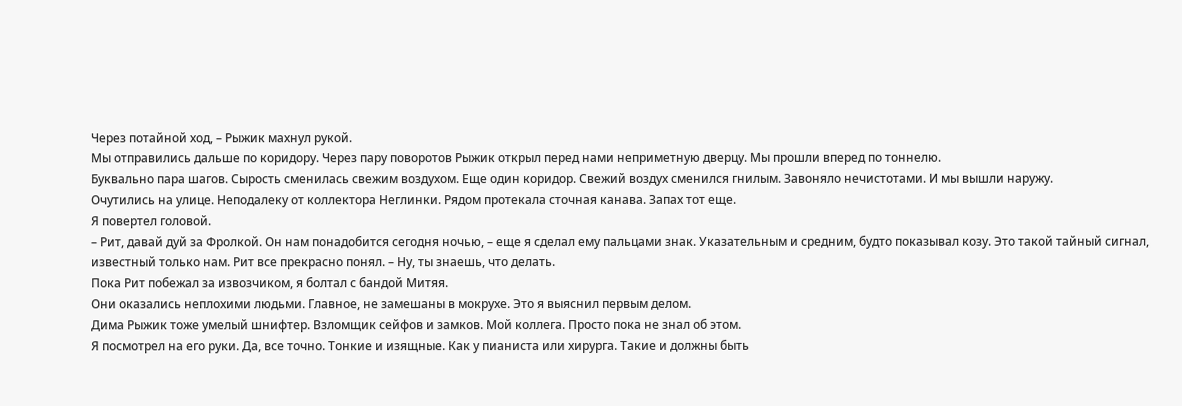Через потайной ход, – Рыжик махнул рукой.
Мы отправились дальше по коридору. Через пару поворотов Рыжик открыл перед нами неприметную дверцу. Мы прошли вперед по тоннелю.
Буквально пара шагов. Сырость сменилась свежим воздухом. Еще один коридор. Свежий воздух сменился гнилым. Завоняло нечистотами. И мы вышли наружу.
Очутились на улице. Неподалеку от коллектора Неглинки. Рядом протекала сточная канава. Запах тот еще.
Я повертел головой.
– Рит, давай дуй за Фролкой. Он нам понадобится сегодня ночью, – еще я сделал ему пальцами знак. Указательным и средним, будто показывал козу. Это такой тайный сигнал, известный только нам. Рит все прекрасно понял. – Ну, ты знаешь, что делать.
Пока Рит побежал за извозчиком, я болтал с бандой Митяя.
Они оказались неплохими людьми. Главное, не замешаны в мокрухе. Это я выяснил первым делом.
Дима Рыжик тоже умелый шнифтер. Взломщик сейфов и замков. Мой коллега. Просто пока не знал об этом.
Я посмотрел на его руки. Да, все точно. Тонкие и изящные. Как у пианиста или хирурга. Такие и должны быть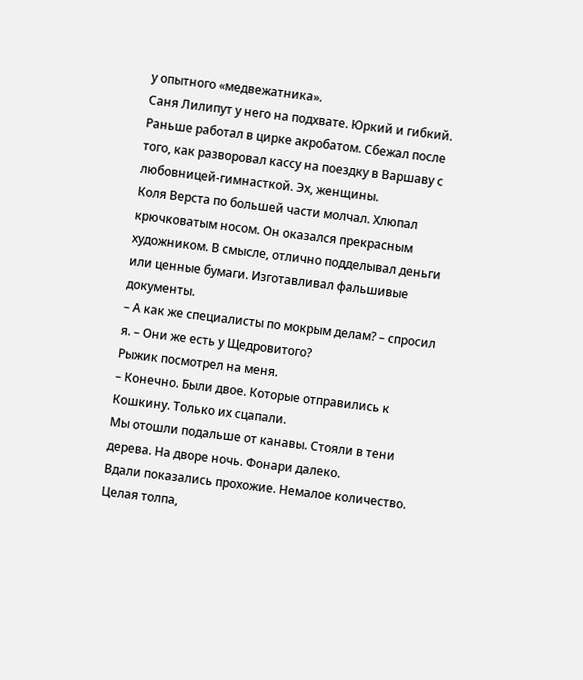у опытного «медвежатника».
Саня Лилипут у него на подхвате. Юркий и гибкий. Раньше работал в цирке акробатом. Сбежал после того, как разворовал кассу на поездку в Варшаву с любовницей-гимнасткой. Эх, женщины.
Коля Верста по большей части молчал. Хлюпал крючковатым носом. Он оказался прекрасным художником. В смысле, отлично подделывал деньги или ценные бумаги. Изготавливал фальшивые документы.
– А как же специалисты по мокрым делам? – спросил я. – Они же есть у Щедровитого?
Рыжик посмотрел на меня.
– Конечно. Были двое. Которые отправились к Кошкину. Только их сцапали.
Мы отошли подальше от канавы. Стояли в тени дерева. На дворе ночь. Фонари далеко.
Вдали показались прохожие. Немалое количество. Целая толпа,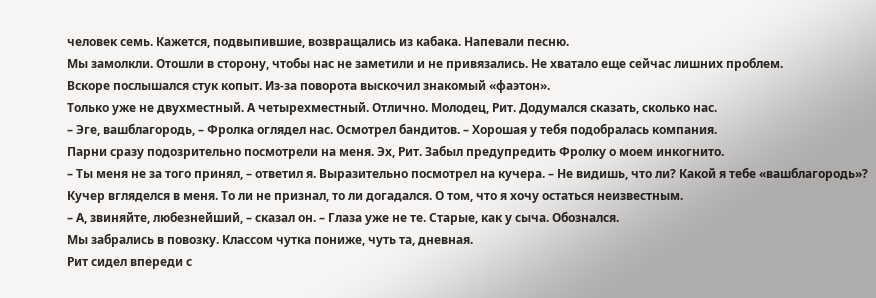человек семь. Кажется, подвыпившие, возвращались из кабака. Напевали песню.
Мы замолкли. Отошли в сторону, чтобы нас не заметили и не привязались. Не хватало еще сейчас лишних проблем.
Вскоре послышался стук копыт. Из-за поворота выскочил знакомый «фаэтон».
Только уже не двухместный. А четырехместный. Отлично. Молодец, Рит. Додумался сказать, сколько нас.
– Эге, вашблагородь, – Фролка оглядел нас. Осмотрел бандитов. – Хорошая у тебя подобралась компания.
Парни сразу подозрительно посмотрели на меня. Эх, Рит. Забыл предупредить Фролку о моем инкогнито.
– Ты меня не за того принял, – ответил я. Выразительно посмотрел на кучера. – Не видишь, что ли? Какой я тебе «вашблагородь»?
Кучер вгляделся в меня. То ли не признал, то ли догадался. О том, что я хочу остаться неизвестным.
– А, звиняйте, любезнейший, – сказал он. – Глаза уже не те. Старые, как у сыча. Обознался.
Мы забрались в повозку. Классом чутка пониже, чуть та, дневная.
Рит сидел впереди с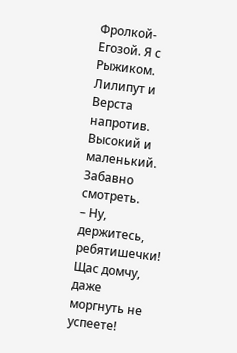Фролкой-Егозой. Я с Рыжиком. Лилипут и Верста напротив. Высокий и маленький. Забавно смотреть.
– Ну, держитесь, ребятишечки! Щас домчу, даже моргнуть не успеете!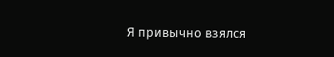Я привычно взялся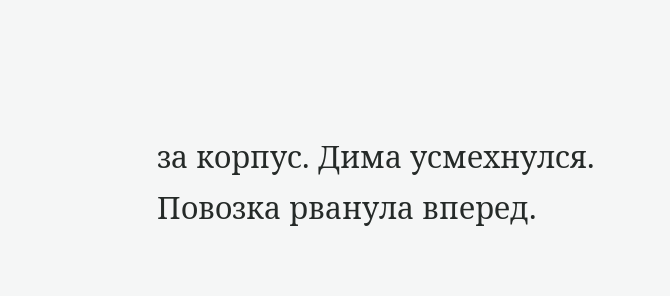за корпус. Дима усмехнулся.
Повозка рванула вперед.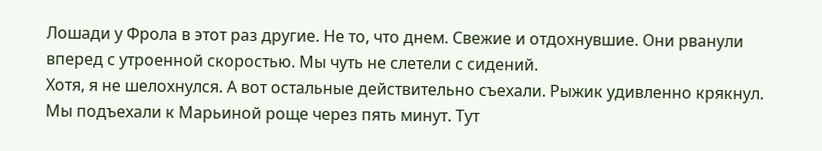Лошади у Фрола в этот раз другие. Не то, что днем. Свежие и отдохнувшие. Они рванули вперед с утроенной скоростью. Мы чуть не слетели с сидений.
Хотя, я не шелохнулся. А вот остальные действительно съехали. Рыжик удивленно крякнул.
Мы подъехали к Марьиной роще через пять минут. Тут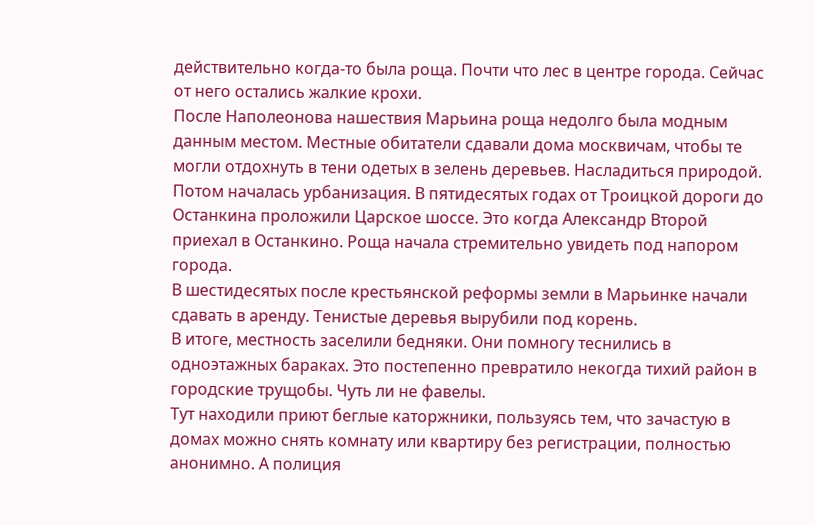действительно когда-то была роща. Почти что лес в центре города. Сейчас от него остались жалкие крохи.
После Наполеонова нашествия Марьина роща недолго была модным данным местом. Местные обитатели сдавали дома москвичам, чтобы те могли отдохнуть в тени одетых в зелень деревьев. Насладиться природой.
Потом началась урбанизация. В пятидесятых годах от Троицкой дороги до Останкина проложили Царское шоссе. Это когда Александр Второй приехал в Останкино. Роща начала стремительно увидеть под напором города.
В шестидесятых после крестьянской реформы земли в Марьинке начали сдавать в аренду. Тенистые деревья вырубили под корень.
В итоге, местность заселили бедняки. Они помногу теснились в одноэтажных бараках. Это постепенно превратило некогда тихий район в городские трущобы. Чуть ли не фавелы.
Тут находили приют беглые каторжники, пользуясь тем, что зачастую в домах можно снять комнату или квартиру без регистрации, полностью анонимно. А полиция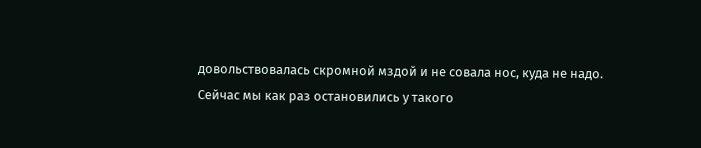довольствовалась скромной мздой и не совала нос, куда не надо.
Сейчас мы как раз остановились у такого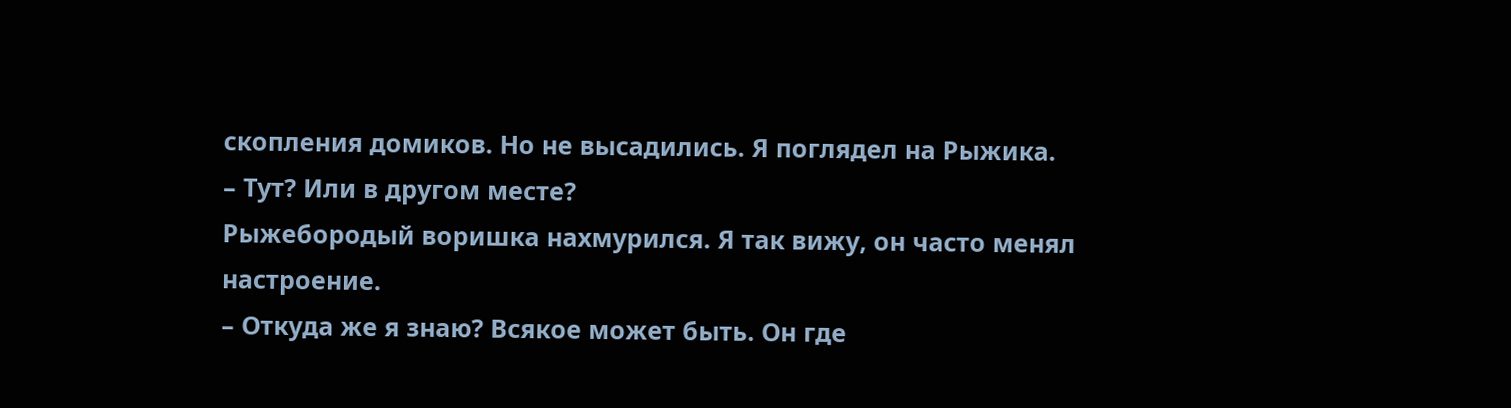скопления домиков. Но не высадились. Я поглядел на Рыжика.
– Тут? Или в другом месте?
Рыжебородый воришка нахмурился. Я так вижу, он часто менял настроение.
– Откуда же я знаю? Всякое может быть. Он где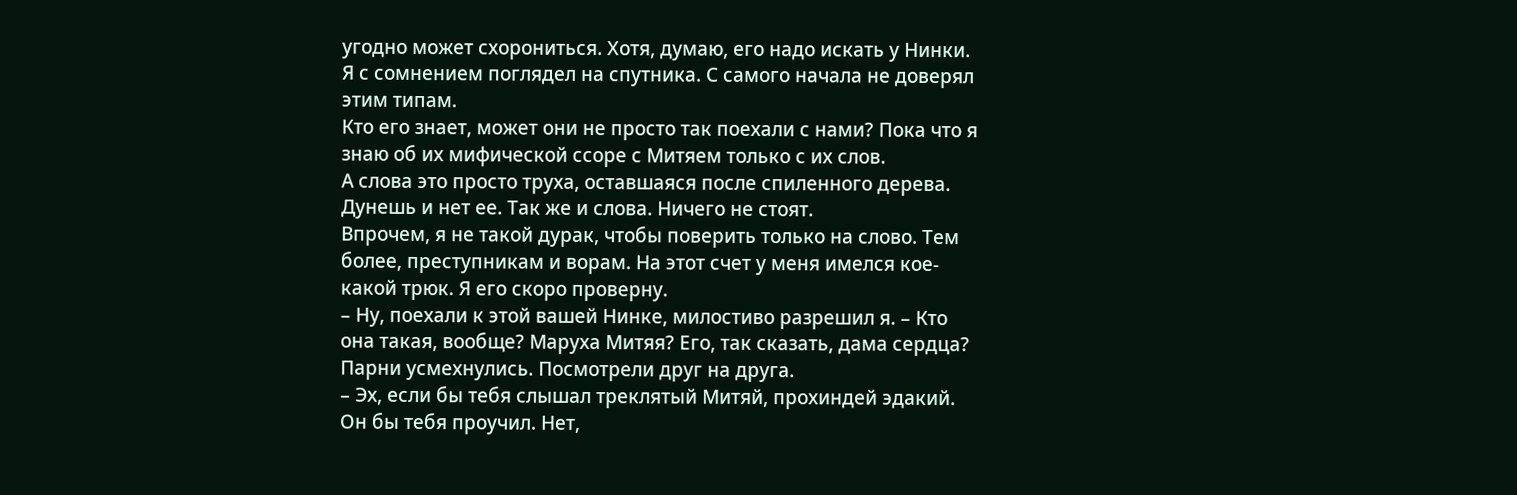угодно может схорониться. Хотя, думаю, его надо искать у Нинки.
Я с сомнением поглядел на спутника. С самого начала не доверял этим типам.
Кто его знает, может они не просто так поехали с нами? Пока что я знаю об их мифической ссоре с Митяем только с их слов.
А слова это просто труха, оставшаяся после спиленного дерева. Дунешь и нет ее. Так же и слова. Ничего не стоят.
Впрочем, я не такой дурак, чтобы поверить только на слово. Тем более, преступникам и ворам. На этот счет у меня имелся кое-какой трюк. Я его скоро проверну.
– Ну, поехали к этой вашей Нинке, милостиво разрешил я. – Кто она такая, вообще? Маруха Митяя? Его, так сказать, дама сердца?
Парни усмехнулись. Посмотрели друг на друга.
– Эх, если бы тебя слышал треклятый Митяй, прохиндей эдакий. Он бы тебя проучил. Нет,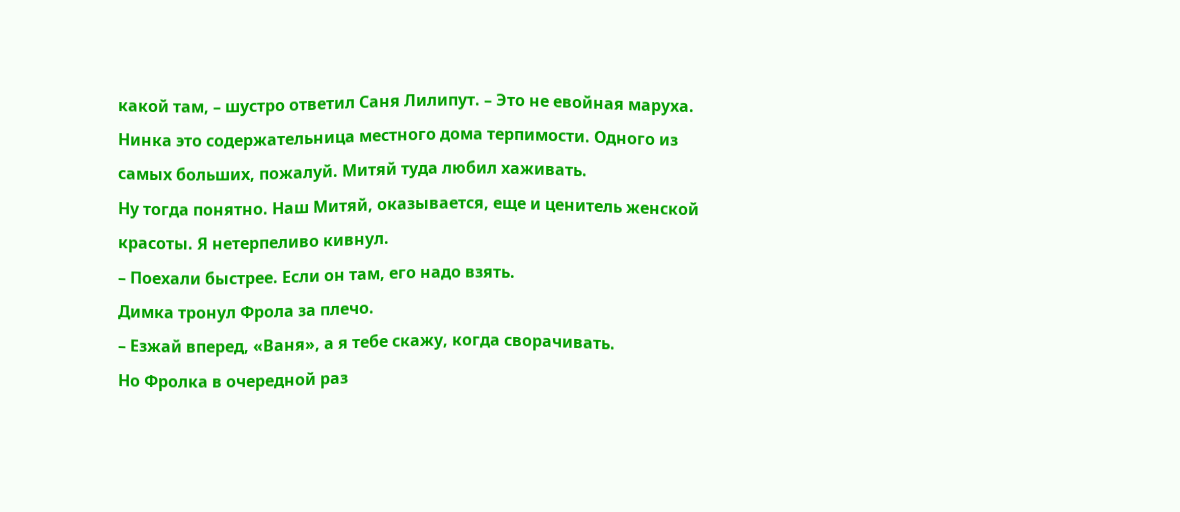какой там, – шустро ответил Саня Лилипут. – Это не евойная маруха. Нинка это содержательница местного дома терпимости. Одного из самых больших, пожалуй. Митяй туда любил хаживать.
Ну тогда понятно. Наш Митяй, оказывается, еще и ценитель женской красоты. Я нетерпеливо кивнул.
– Поехали быстрее. Если он там, его надо взять.
Димка тронул Фрола за плечо.
– Езжай вперед, «Ваня», а я тебе скажу, когда сворачивать.
Но Фролка в очередной раз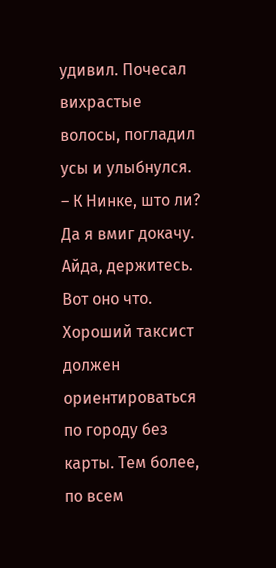удивил. Почесал вихрастые волосы, погладил усы и улыбнулся.
– К Нинке, што ли? Да я вмиг докачу. Айда, держитесь.
Вот оно что. Хороший таксист должен ориентироваться по городу без карты. Тем более, по всем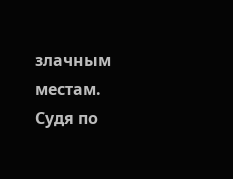злачным местам. Судя по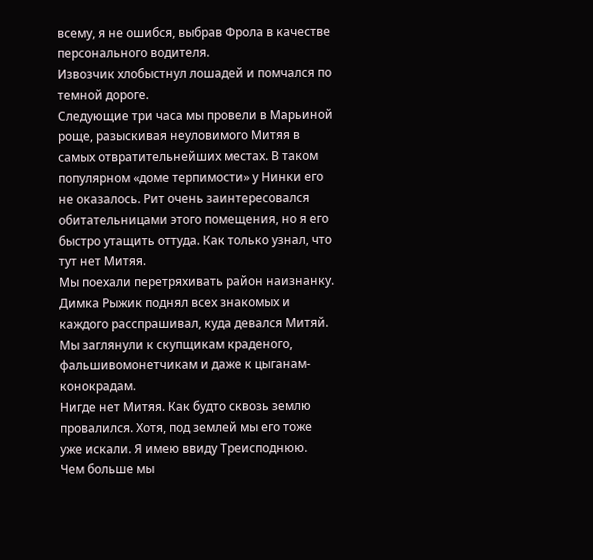всему, я не ошибся, выбрав Фрола в качестве персонального водителя.
Извозчик хлобыстнул лошадей и помчался по темной дороге.
Следующие три часа мы провели в Марьиной роще, разыскивая неуловимого Митяя в самых отвратительнейших местах. В таком популярном «доме терпимости» у Нинки его не оказалось. Рит очень заинтересовался обитательницами этого помещения, но я его быстро утащить оттуда. Как только узнал, что тут нет Митяя.
Мы поехали перетряхивать район наизнанку. Димка Рыжик поднял всех знакомых и каждого расспрашивал, куда девался Митяй. Мы заглянули к скупщикам краденого, фальшивомонетчикам и даже к цыганам-конокрадам.
Нигде нет Митяя. Как будто сквозь землю провалился. Хотя, под землей мы его тоже уже искали. Я имею ввиду Треисподнюю.
Чем больше мы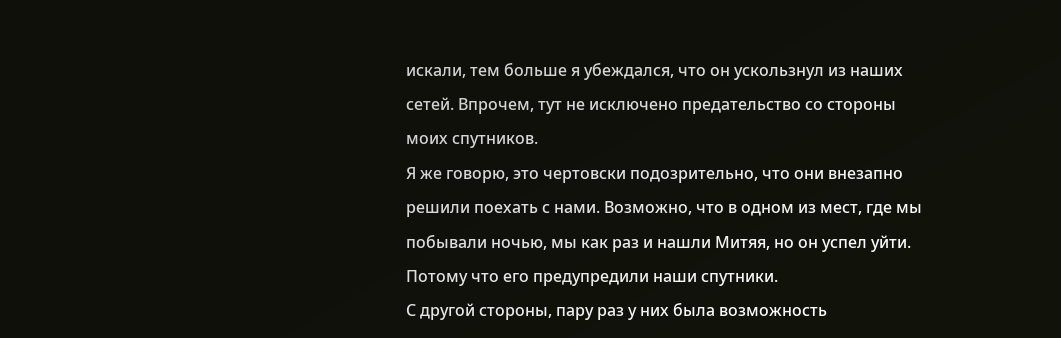искали, тем больше я убеждался, что он ускользнул из наших сетей. Впрочем, тут не исключено предательство со стороны моих спутников.
Я же говорю, это чертовски подозрительно, что они внезапно решили поехать с нами. Возможно, что в одном из мест, где мы побывали ночью, мы как раз и нашли Митяя, но он успел уйти. Потому что его предупредили наши спутники.
С другой стороны, пару раз у них была возможность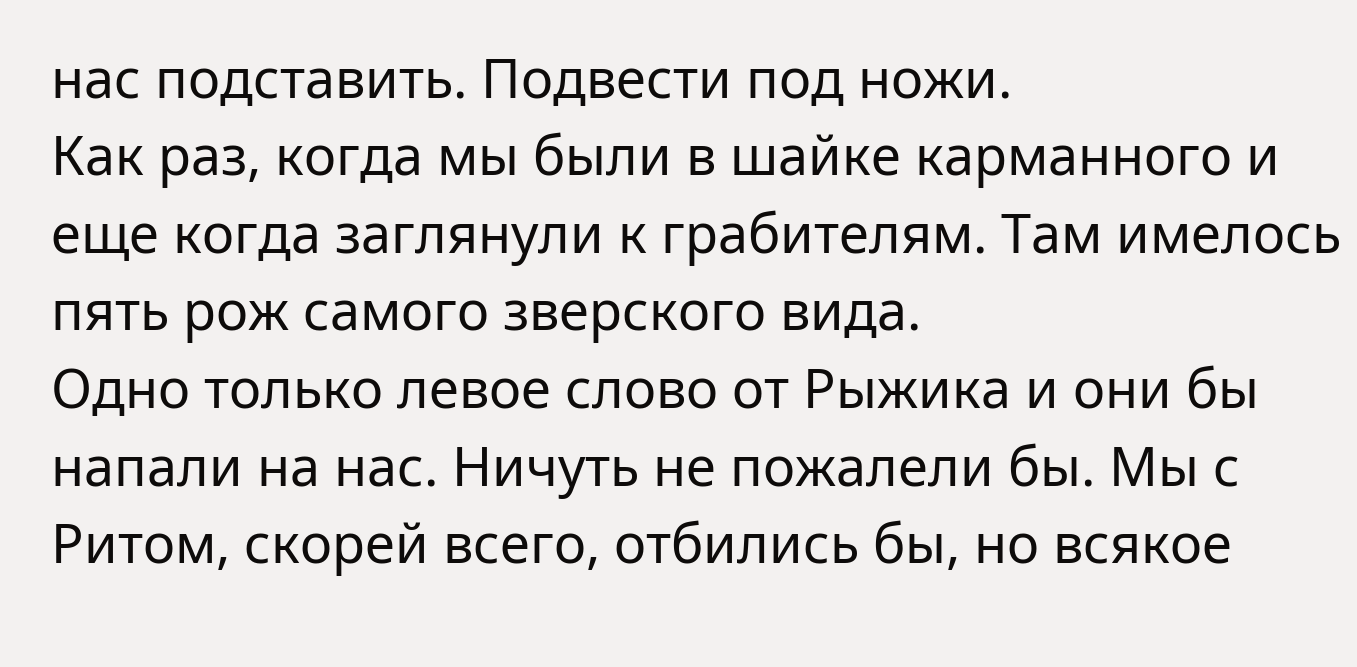нас подставить. Подвести под ножи.
Как раз, когда мы были в шайке карманного и еще когда заглянули к грабителям. Там имелось пять рож самого зверского вида.
Одно только левое слово от Рыжика и они бы напали на нас. Ничуть не пожалели бы. Мы с Ритом, скорей всего, отбились бы, но всякое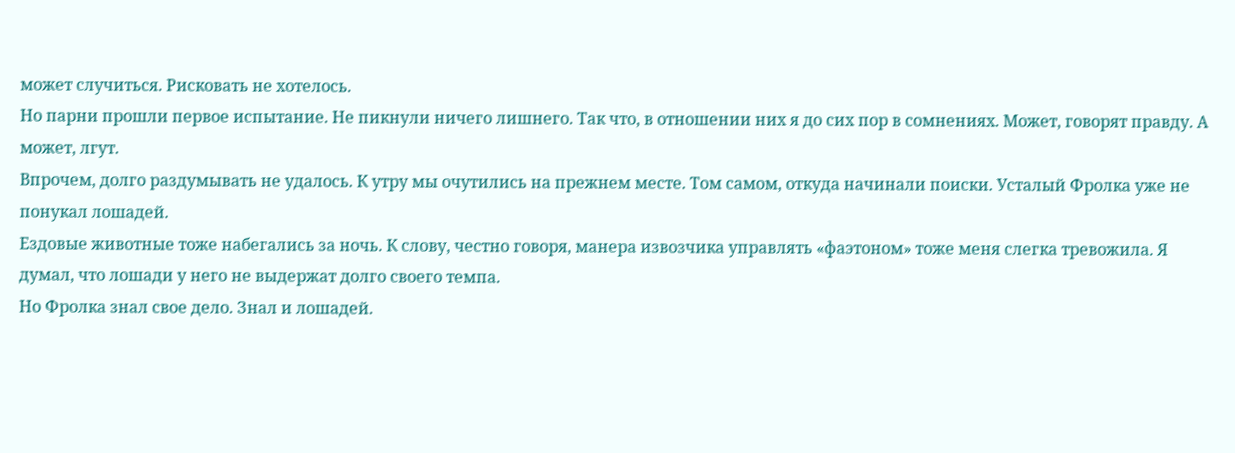может случиться. Рисковать не хотелось.
Но парни прошли первое испытание. Не пикнули ничего лишнего. Так что, в отношении них я до сих пор в сомнениях. Может, говорят правду. А может, лгут.
Впрочем, долго раздумывать не удалось. К утру мы очутились на прежнем месте. Том самом, откуда начинали поиски. Усталый Фролка уже не понукал лошадей.
Ездовые животные тоже набегались за ночь. К слову, честно говоря, манера извозчика управлять «фаэтоном» тоже меня слегка тревожила. Я думал, что лошади у него не выдержат долго своего темпа.
Но Фролка знал свое дело. Знал и лошадей.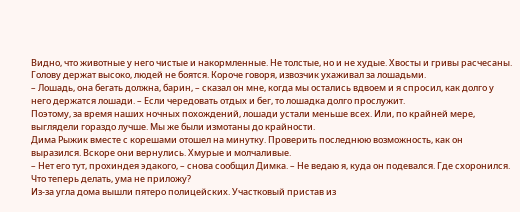Видно, что животные у него чистые и накормленные. Не толстые, но и не худые. Хвосты и гривы расчесаны.
Голову держат высоко, людей не боятся. Короче говоря, извозчик ухаживал за лошадьми.
– Лошадь, она бегать должна, барин, – сказал он мне, когда мы остались вдвоем и я спросил, как долго у него держатся лошади. – Если чередовать отдых и бег, то лошадка долго прослужит.
Поэтому, за время наших ночных похождений, лошади устали меньше всех. Или, по крайней мере, выглядели гораздо лучше. Мы же были измотаны до крайности.
Дима Рыжик вместе с корешами отошел на минутку. Проверить последнюю возможность, как он выразился. Вскоре они вернулись. Хмурые и молчаливые.
– Нет его тут, прохиндея эдакого, – снова сообщил Димка. – Не ведаю я, куда он подевался. Где схоронился. Что теперь делать, ума не приложу?
Из-за угла дома вышли пятеро полицейских. Участковый пристав из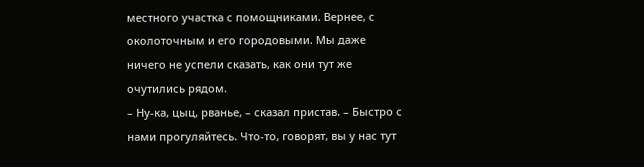местного участка с помощниками. Вернее, с околоточным и его городовыми. Мы даже ничего не успели сказать, как они тут же очутились рядом.
– Ну-ка, цыц, рванье, – сказал пристав. – Быстро с нами прогуляйтесь. Что-то, говорят, вы у нас тут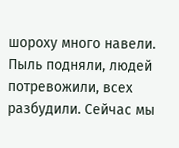шороху много навели. Пыль подняли, людей потревожили, всех разбудили. Сейчас мы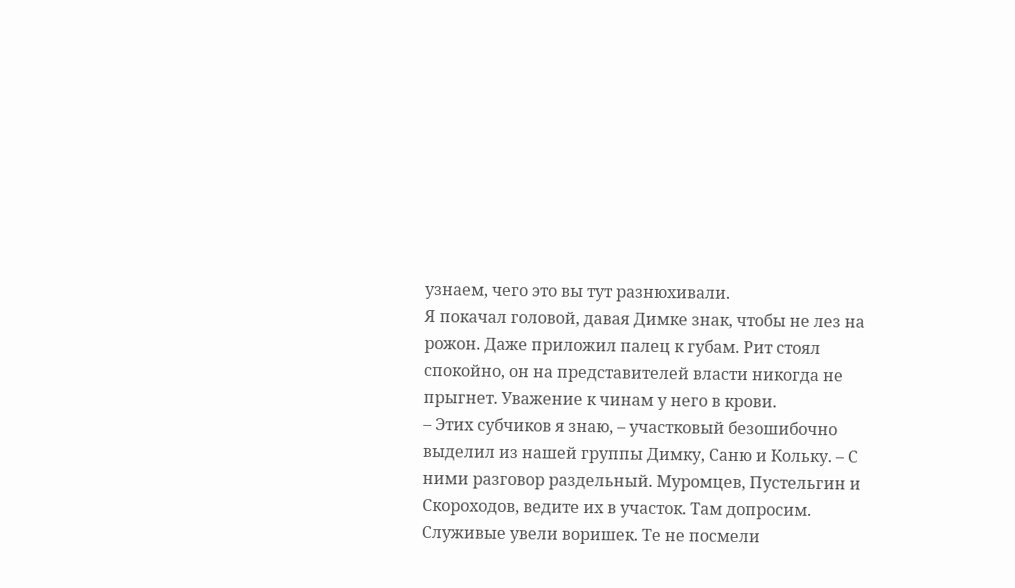узнаем, чего это вы тут разнюхивали.
Я покачал головой, давая Димке знак, чтобы не лез на рожон. Даже приложил палец к губам. Рит стоял спокойно, он на представителей власти никогда не прыгнет. Уважение к чинам у него в крови.
– Этих субчиков я знаю, – участковый безошибочно выделил из нашей группы Димку, Саню и Кольку. – С ними разговор раздельный. Муромцев, Пустельгин и Скороходов, ведите их в участок. Там допросим.
Служивые увели воришек. Те не посмели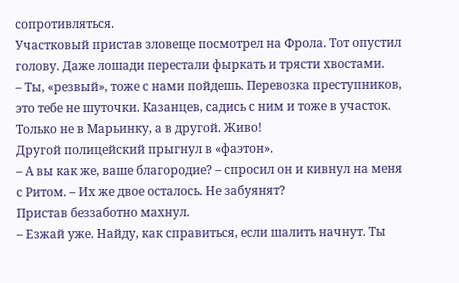сопротивляться.
Участковый пристав зловеще посмотрел на Фрола. Тот опустил голову. Даже лошади перестали фыркать и трясти хвостами.
– Ты, «резвый», тоже с нами пойдешь. Перевозка преступников, это тебе не шуточки. Казанцев, садись с ним и тоже в участок. Только не в Марьинку, а в другой. Живо!
Другой полицейский прыгнул в «фаэтон».
– А вы как же, ваше благородие? – спросил он и кивнул на меня с Ритом. – Их же двое осталось. Не забуянят?
Пристав беззаботно махнул.
– Езжай уже. Найду, как справиться, если шалить начнут. Ты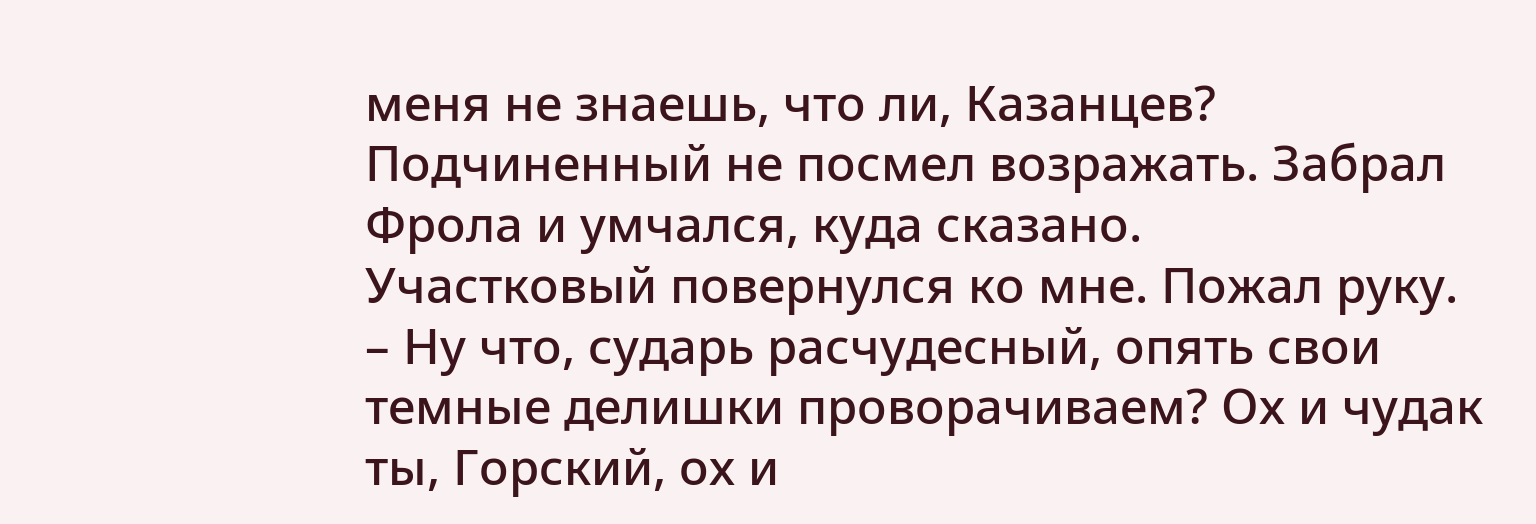меня не знаешь, что ли, Казанцев?
Подчиненный не посмел возражать. Забрал Фрола и умчался, куда сказано.
Участковый повернулся ко мне. Пожал руку.
– Ну что, сударь расчудесный, опять свои темные делишки проворачиваем? Ох и чудак ты, Горский, ох и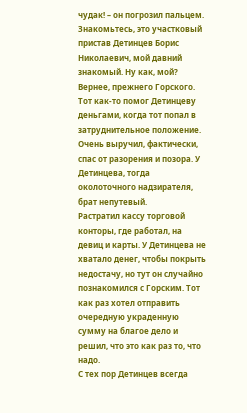чудак! – он погрозил пальцем.
Знакомьтесь, это участковый пристав Детинцев Борис Николаевич, мой давний знакомый. Ну как, мой? Вернее, прежнего Горского.
Тот как-то помог Детинцеву деньгами, когда тот попал в затруднительное положение. Очень выручил, фактически, спас от разорения и позора. У Детинцева, тогда околоточного надзирателя, брат непутевый.
Растратил кассу торговой конторы, где работал, на девиц и карты. У Детинцева не хватало денег, чтобы покрыть недостачу, но тут он случайно познакомился с Горским. Тот как раз хотел отправить очередную украденную сумму на благое дело и решил, что это как раз то, что надо.
С тех пор Детинцев всегда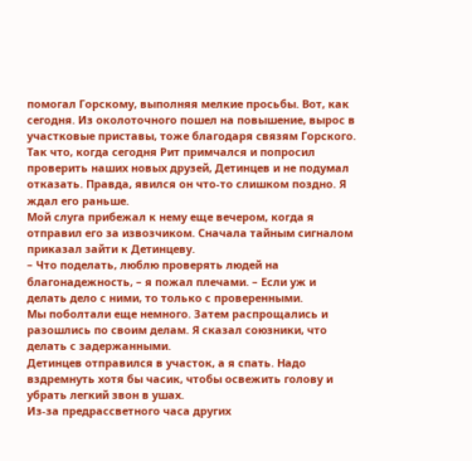помогал Горскому, выполняя мелкие просьбы. Вот, как сегодня. Из околоточного пошел на повышение, вырос в участковые приставы, тоже благодаря связям Горского.
Так что, когда сегодня Рит примчался и попросил проверить наших новых друзей, Детинцев и не подумал отказать. Правда, явился он что-то слишком поздно. Я ждал его раньше.
Мой слуга прибежал к нему еще вечером, когда я отправил его за извозчиком. Сначала тайным сигналом приказал зайти к Детинцеву.
– Что поделать, люблю проверять людей на благонадежность, – я пожал плечами. – Если уж и делать дело с ними, то только с проверенными.
Мы поболтали еще немного. Затем распрощались и разошлись по своим делам. Я сказал союзники, что делать с задержанными.
Детинцев отправился в участок, а я спать. Надо вздремнуть хотя бы часик, чтобы освежить голову и убрать легкий звон в ушах.
Из-за предрассветного часа других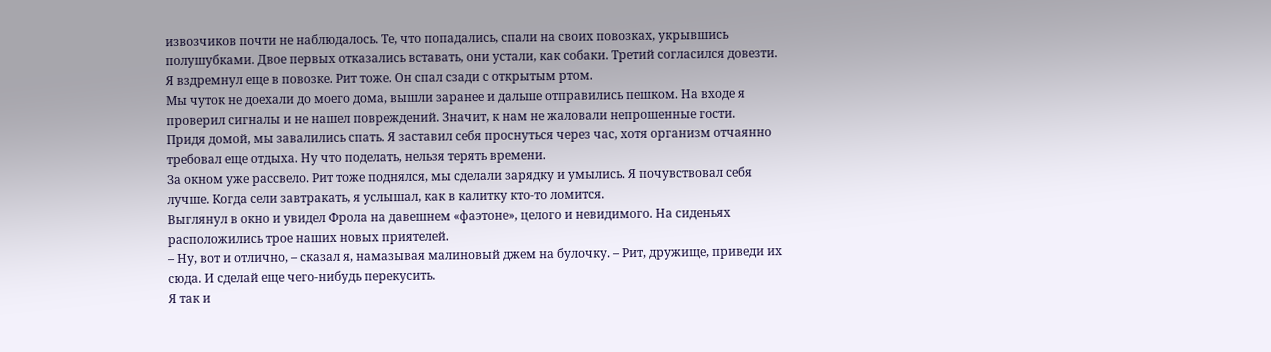извозчиков почти не наблюдалось. Те, что попадались, спали на своих повозках, укрывшись полушубками. Двое первых отказались вставать, они устали, как собаки. Третий согласился довезти.
Я вздремнул еще в повозке. Рит тоже. Он спал сзади с открытым ртом.
Мы чуток не доехали до моего дома, вышли заранее и дальше отправились пешком. На входе я проверил сигналы и не нашел повреждений. Значит, к нам не жаловали непрошенные гости.
Придя домой, мы завалились спать. Я заставил себя проснуться через час, хотя организм отчаянно требовал еще отдыха. Ну что поделать, нельзя терять времени.
За окном уже рассвело. Рит тоже поднялся, мы сделали зарядку и умылись. Я почувствовал себя лучше. Когда сели завтракать, я услышал, как в калитку кто-то ломится.
Выглянул в окно и увидел Фрола на давешнем «фаэтоне», целого и невидимого. На сиденьях расположились трое наших новых приятелей.
– Ну, вот и отлично, – сказал я, намазывая малиновый джем на булочку. – Рит, дружище, приведи их сюда. И сделай еще чего-нибудь перекусить.
Я так и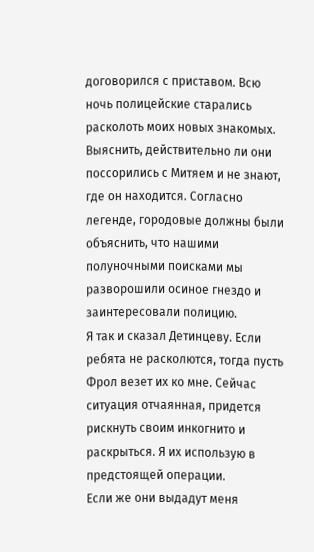договорился с приставом. Всю ночь полицейские старались расколоть моих новых знакомых.
Выяснить, действительно ли они поссорились с Митяем и не знают, где он находится. Согласно легенде, городовые должны были объяснить, что нашими полуночными поисками мы разворошили осиное гнездо и заинтересовали полицию.
Я так и сказал Детинцеву. Если ребята не расколются, тогда пусть Фрол везет их ко мне. Сейчас ситуация отчаянная, придется рискнуть своим инкогнито и раскрыться. Я их использую в предстоящей операции.
Если же они выдадут меня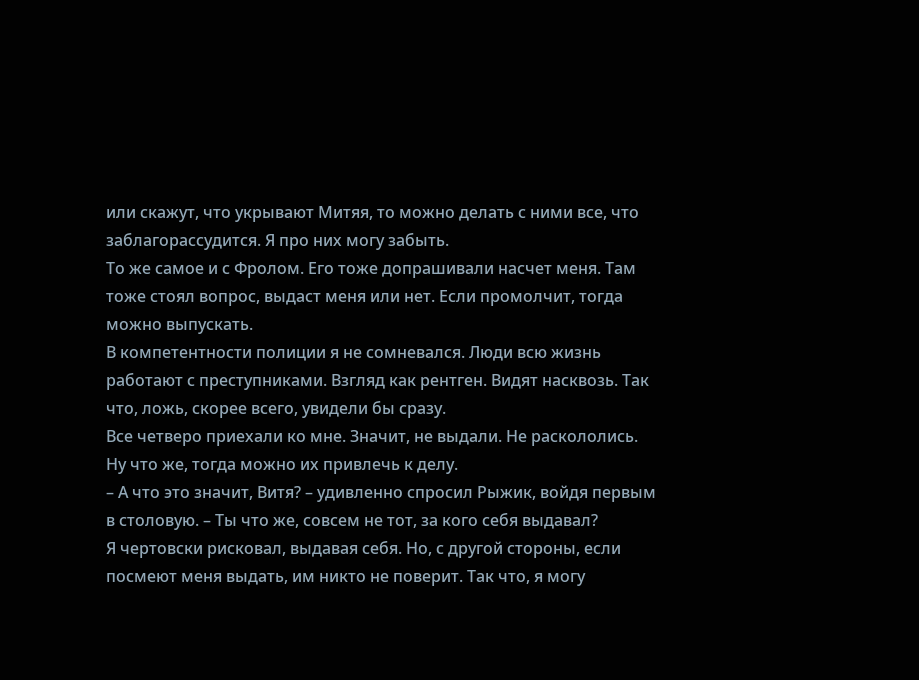или скажут, что укрывают Митяя, то можно делать с ними все, что заблагорассудится. Я про них могу забыть.
То же самое и с Фролом. Его тоже допрашивали насчет меня. Там тоже стоял вопрос, выдаст меня или нет. Если промолчит, тогда можно выпускать.
В компетентности полиции я не сомневался. Люди всю жизнь работают с преступниками. Взгляд как рентген. Видят насквозь. Так что, ложь, скорее всего, увидели бы сразу.
Все четверо приехали ко мне. Значит, не выдали. Не раскололись. Ну что же, тогда можно их привлечь к делу.
– А что это значит, Витя? – удивленно спросил Рыжик, войдя первым в столовую. – Ты что же, совсем не тот, за кого себя выдавал?
Я чертовски рисковал, выдавая себя. Но, с другой стороны, если посмеют меня выдать, им никто не поверит. Так что, я могу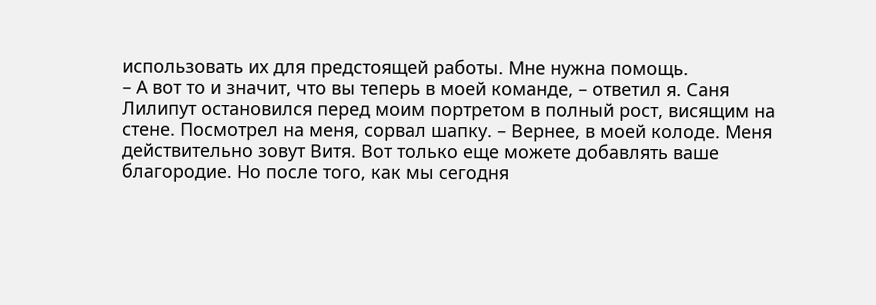использовать их для предстоящей работы. Мне нужна помощь.
– А вот то и значит, что вы теперь в моей команде, – ответил я. Саня Лилипут остановился перед моим портретом в полный рост, висящим на стене. Посмотрел на меня, сорвал шапку. – Вернее, в моей колоде. Меня действительно зовут Витя. Вот только еще можете добавлять ваше благородие. Но после того, как мы сегодня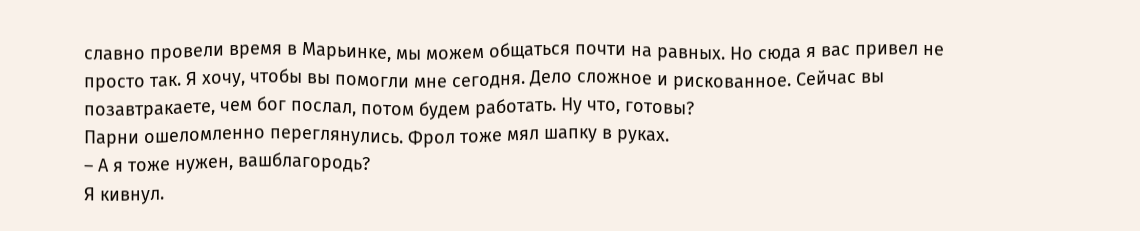славно провели время в Марьинке, мы можем общаться почти на равных. Но сюда я вас привел не просто так. Я хочу, чтобы вы помогли мне сегодня. Дело сложное и рискованное. Сейчас вы позавтракаете, чем бог послал, потом будем работать. Ну что, готовы?
Парни ошеломленно переглянулись. Фрол тоже мял шапку в руках.
– А я тоже нужен, вашблагородь?
Я кивнул.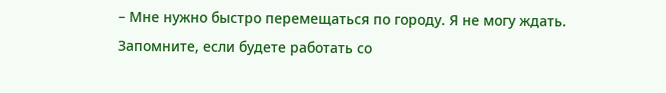– Мне нужно быстро перемещаться по городу. Я не могу ждать. Запомните, если будете работать со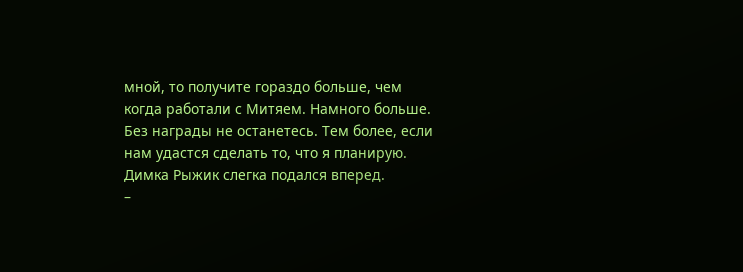мной, то получите гораздо больше, чем когда работали с Митяем. Намного больше. Без награды не останетесь. Тем более, если нам удастся сделать то, что я планирую.
Димка Рыжик слегка подался вперед.
–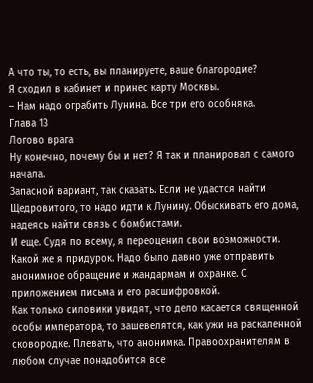А что ты, то есть, вы планируете, ваше благородие?
Я сходил в кабинет и принес карту Москвы.
– Нам надо ограбить Лунина. Все три его особняка.
Глава 13
Логово врага
Ну конечно, почему бы и нет? Я так и планировал с самого начала.
Запасной вариант, так сказать. Если не удастся найти Щедровитого, то надо идти к Лунину. Обыскивать его дома, надеясь найти связь с бомбистами.
И еще. Судя по всему, я переоценил свои возможности. Какой же я придурок. Надо было давно уже отправить анонимное обращение и жандармам и охранке. С приложением письма и его расшифровкой.
Как только силовики увидят, что дело касается священной особы императора, то зашевелятся, как ужи на раскаленной сковородке. Плевать, что анонимка. Правоохранителям в любом случае понадобится все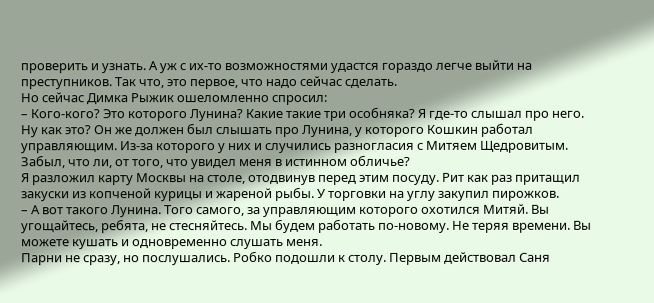проверить и узнать. А уж с их-то возможностями удастся гораздо легче выйти на преступников. Так что, это первое, что надо сейчас сделать.
Но сейчас Димка Рыжик ошеломленно спросил:
– Кого-кого? Это которого Лунина? Какие такие три особняка? Я где-то слышал про него.
Ну как это? Он же должен был слышать про Лунина, у которого Кошкин работал управляющим. Из-за которого у них и случились разногласия с Митяем Щедровитым. Забыл, что ли, от того, что увидел меня в истинном обличье?
Я разложил карту Москвы на столе, отодвинув перед этим посуду. Рит как раз притащил закуски из копченой курицы и жареной рыбы. У торговки на углу закупил пирожков.
– А вот такого Лунина. Того самого, за управляющим которого охотился Митяй. Вы угощайтесь, ребята, не стесняйтесь. Мы будем работать по-новому. Не теряя времени. Вы можете кушать и одновременно слушать меня.
Парни не сразу, но послушались. Робко подошли к столу. Первым действовал Саня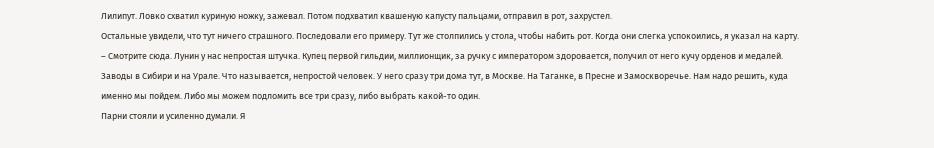Лилипут. Ловко схватил куриную ножку, зажевал. Потом подхватил квашеную капусту пальцами, отправил в рот, захрустел.
Остальные увидели, что тут ничего страшного. Последовали его примеру. Тут же столпились у стола, чтобы набить рот. Когда они слегка успокоились, я указал на карту.
– Смотрите сюда. Лунин у нас непростая штучка. Купец первой гильдии, миллионщик, за ручку с императором здоровается, получил от него кучу орденов и медалей. Заводы в Сибири и на Урале. Что называется, непростой человек. У него сразу три дома тут, в Москве. На Таганке, в Пресне и Замоскворечье. Нам надо решить, куда именно мы пойдем. Либо мы можем подломить все три сразу, либо выбрать какой-то один.
Парни стояли и усиленно думали. Я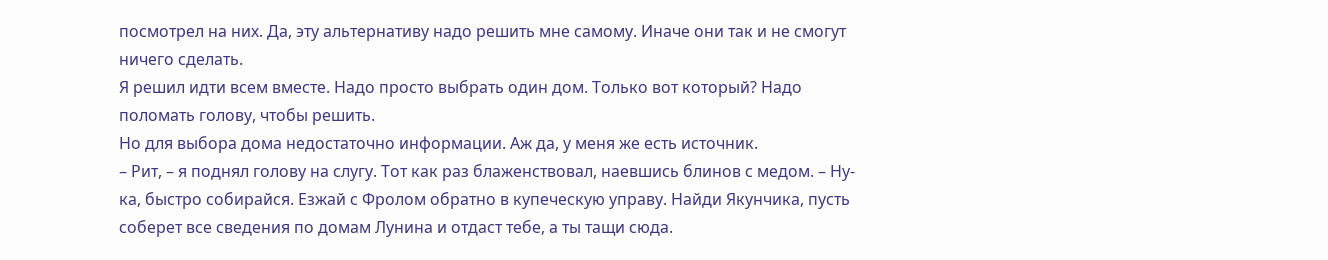посмотрел на них. Да, эту альтернативу надо решить мне самому. Иначе они так и не смогут ничего сделать.
Я решил идти всем вместе. Надо просто выбрать один дом. Только вот который? Надо поломать голову, чтобы решить.
Но для выбора дома недостаточно информации. Аж да, у меня же есть источник.
– Рит, – я поднял голову на слугу. Тот как раз блаженствовал, наевшись блинов с медом. – Ну-ка, быстро собирайся. Езжай с Фролом обратно в купеческую управу. Найди Якунчика, пусть соберет все сведения по домам Лунина и отдаст тебе, а ты тащи сюда.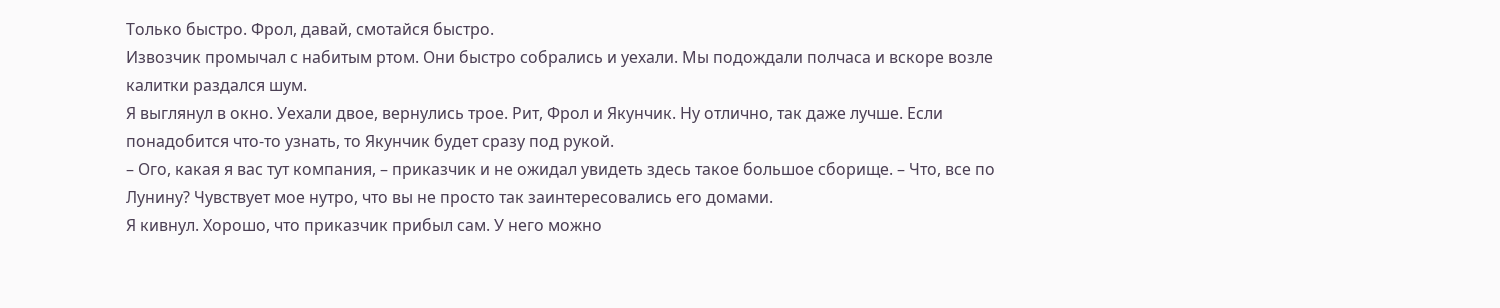Только быстро. Фрол, давай, смотайся быстро.
Извозчик промычал с набитым ртом. Они быстро собрались и уехали. Мы подождали полчаса и вскоре возле калитки раздался шум.
Я выглянул в окно. Уехали двое, вернулись трое. Рит, Фрол и Якунчик. Ну отлично, так даже лучше. Если понадобится что-то узнать, то Якунчик будет сразу под рукой.
– Ого, какая я вас тут компания, – приказчик и не ожидал увидеть здесь такое большое сборище. – Что, все по Лунину? Чувствует мое нутро, что вы не просто так заинтересовались его домами.
Я кивнул. Хорошо, что приказчик прибыл сам. У него можно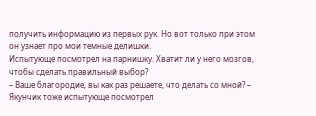получить информацию из первых рук. Но вот только при этом он узнает про мои темные делишки.
Испытующе посмотрел на парнишку. Хватит ли у него мозгов, чтобы сделать правильный выбор?
– Ваше благородие, вы как раз решаете, что делать со мной? – Якунчик тоже испытующе посмотрел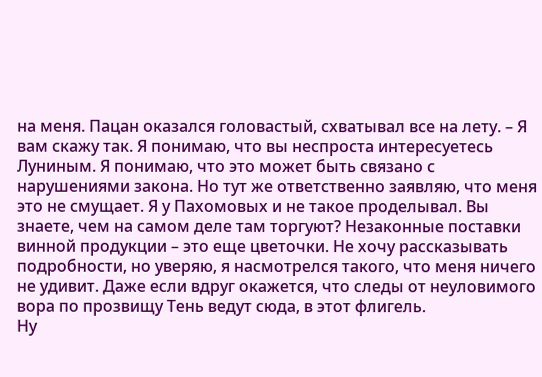на меня. Пацан оказался головастый, схватывал все на лету. – Я вам скажу так. Я понимаю, что вы неспроста интересуетесь Луниным. Я понимаю, что это может быть связано с нарушениями закона. Но тут же ответственно заявляю, что меня это не смущает. Я у Пахомовых и не такое проделывал. Вы знаете, чем на самом деле там торгуют? Незаконные поставки винной продукции – это еще цветочки. Не хочу рассказывать подробности, но уверяю, я насмотрелся такого, что меня ничего не удивит. Даже если вдруг окажется, что следы от неуловимого вора по прозвищу Тень ведут сюда, в этот флигель.
Ну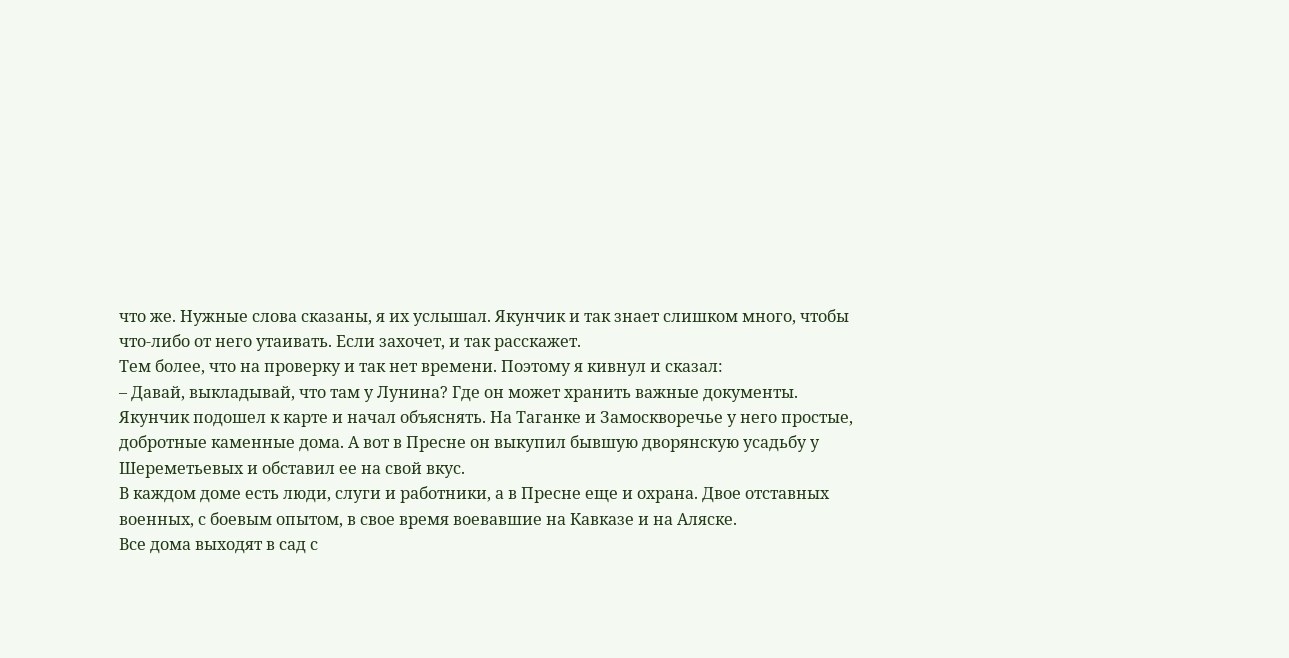что же. Нужные слова сказаны, я их услышал. Якунчик и так знает слишком много, чтобы что-либо от него утаивать. Если захочет, и так расскажет.
Тем более, что на проверку и так нет времени. Поэтому я кивнул и сказал:
– Давай, выкладывай, что там у Лунина? Где он может хранить важные документы.
Якунчик подошел к карте и начал объяснять. На Таганке и Замоскворечье у него простые, добротные каменные дома. А вот в Пресне он выкупил бывшую дворянскую усадьбу у Шереметьевых и обставил ее на свой вкус.
В каждом доме есть люди, слуги и работники, а в Пресне еще и охрана. Двое отставных военных, с боевым опытом, в свое время воевавшие на Кавказе и на Аляске.
Все дома выходят в сад с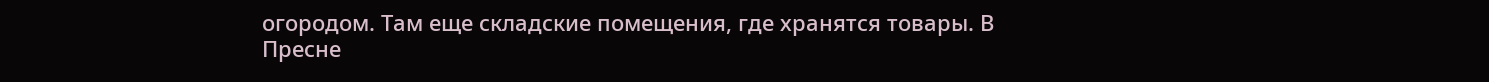огородом. Там еще складские помещения, где хранятся товары. В Пресне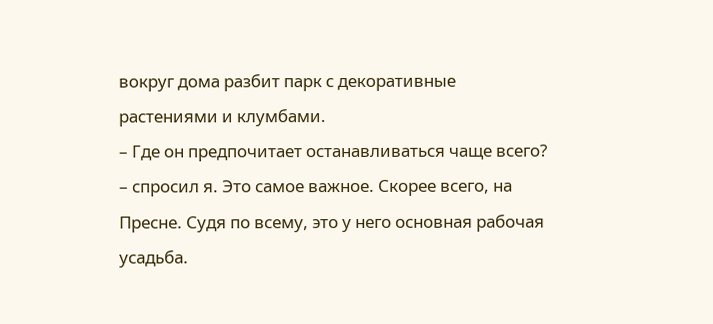вокруг дома разбит парк с декоративные растениями и клумбами.
– Где он предпочитает останавливаться чаще всего? – спросил я. Это самое важное. Скорее всего, на Пресне. Судя по всему, это у него основная рабочая усадьба.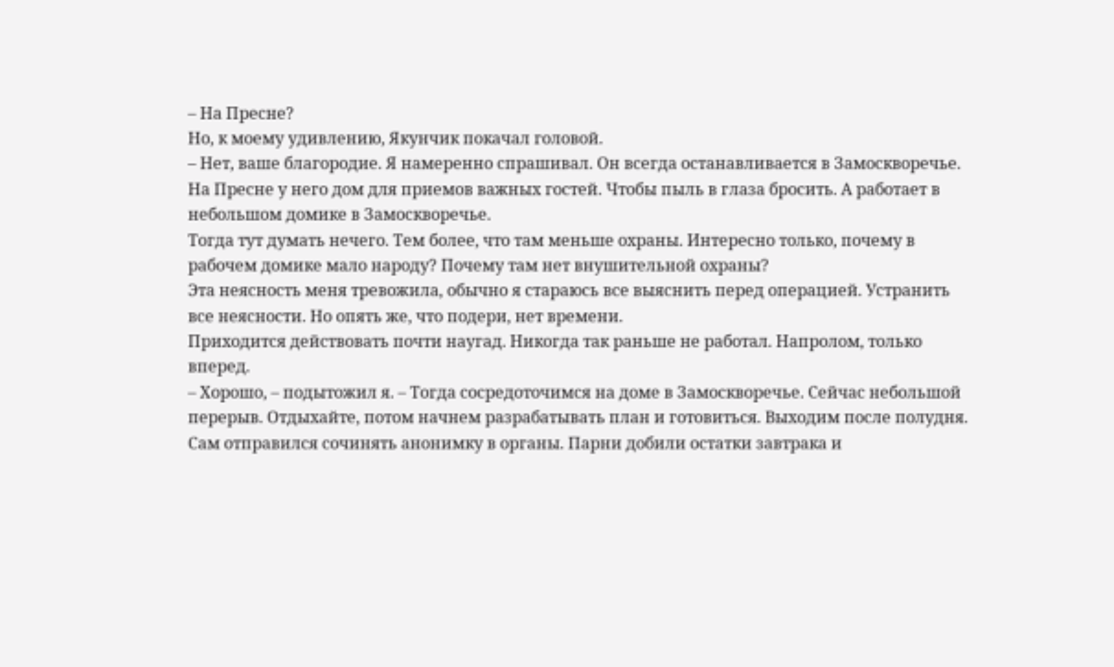– На Пресне?
Но, к моему удивлению, Якунчик покачал головой.
– Нет, ваше благородие. Я намеренно спрашивал. Он всегда останавливается в Замоскворечье. На Пресне у него дом для приемов важных гостей. Чтобы пыль в глаза бросить. А работает в небольшом домике в Замоскворечье.
Тогда тут думать нечего. Тем более, что там меньше охраны. Интересно только, почему в рабочем домике мало народу? Почему там нет внушительной охраны?
Эта неясность меня тревожила, обычно я стараюсь все выяснить перед операцией. Устранить все неясности. Но опять же, что подери, нет времени.
Приходится действовать почти наугад. Никогда так раньше не работал. Напролом, только вперед.
– Хорошо, – подытожил я. – Тогда сосредоточимся на доме в Замоскворечье. Сейчас небольшой перерыв. Отдыхайте, потом начнем разрабатывать план и готовиться. Выходим после полудня.
Сам отправился сочинять анонимку в органы. Парни добили остатки завтрака и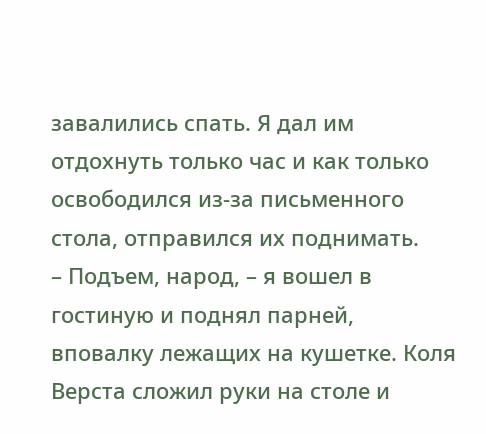завалились спать. Я дал им отдохнуть только час и как только освободился из-за письменного стола, отправился их поднимать.
– Подъем, народ, – я вошел в гостиную и поднял парней, вповалку лежащих на кушетке. Коля Верста сложил руки на столе и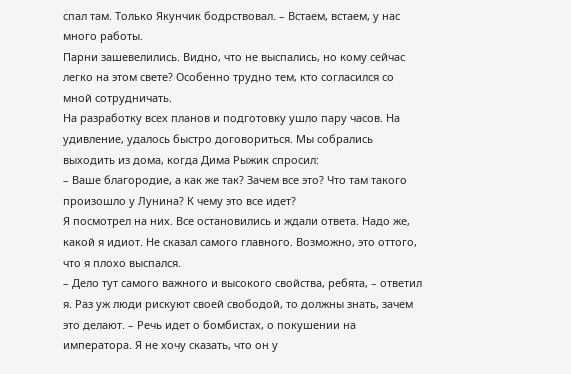спал там. Только Якунчик бодрствовал. – Встаем, встаем, у нас много работы.
Парни зашевелились. Видно, что не выспались, но кому сейчас легко на этом свете? Особенно трудно тем, кто согласился со мной сотрудничать.
На разработку всех планов и подготовку ушло пару часов. На удивление, удалось быстро договориться. Мы собрались выходить из дома, когда Дима Рыжик спросил:
– Ваше благородие, а как же так? Зачем все это? Что там такого произошло у Лунина? К чему это все идет?
Я посмотрел на них. Все остановились и ждали ответа. Надо же, какой я идиот. Не сказал самого главного. Возможно, это оттого, что я плохо выспался.
– Дело тут самого важного и высокого свойства, ребята, – ответил я. Раз уж люди рискуют своей свободой, то должны знать, зачем это делают. – Речь идет о бомбистах, о покушении на императора. Я не хочу сказать, что он у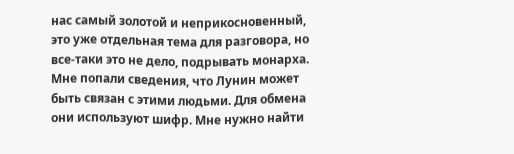нас самый золотой и неприкосновенный, это уже отдельная тема для разговора, но все-таки это не дело, подрывать монарха. Мне попали сведения, что Лунин может быть связан с этими людьми. Для обмена они используют шифр. Мне нужно найти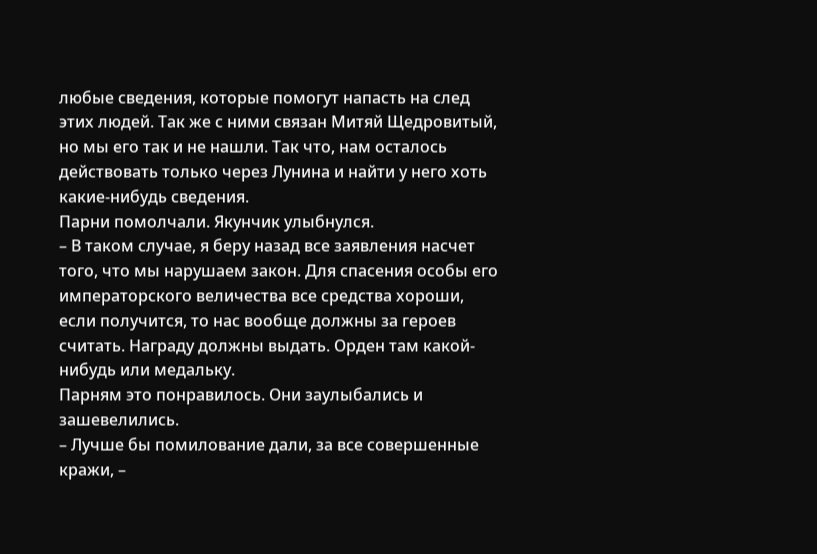любые сведения, которые помогут напасть на след этих людей. Так же с ними связан Митяй Щедровитый, но мы его так и не нашли. Так что, нам осталось действовать только через Лунина и найти у него хоть какие-нибудь сведения.
Парни помолчали. Якунчик улыбнулся.
– В таком случае, я беру назад все заявления насчет того, что мы нарушаем закон. Для спасения особы его императорского величества все средства хороши, если получится, то нас вообще должны за героев считать. Награду должны выдать. Орден там какой-нибудь или медальку.
Парням это понравилось. Они заулыбались и зашевелились.
– Лучше бы помилование дали, за все совершенные кражи, –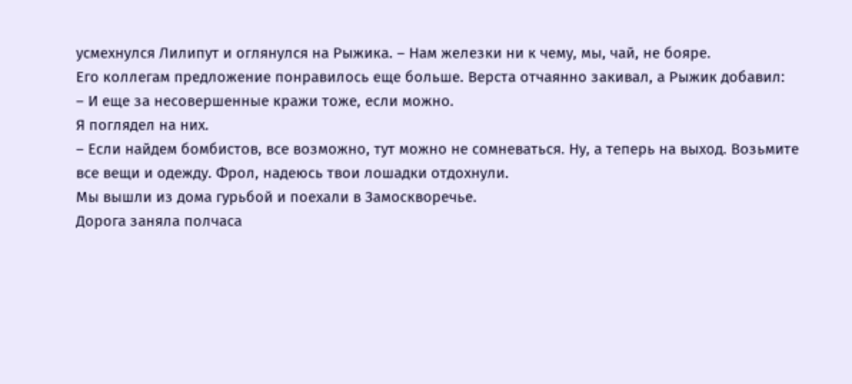усмехнулся Лилипут и оглянулся на Рыжика. – Нам железки ни к чему, мы, чай, не бояре.
Его коллегам предложение понравилось еще больше. Верста отчаянно закивал, а Рыжик добавил:
– И еще за несовершенные кражи тоже, если можно.
Я поглядел на них.
– Если найдем бомбистов, все возможно, тут можно не сомневаться. Ну, а теперь на выход. Возьмите все вещи и одежду. Фрол, надеюсь твои лошадки отдохнули.
Мы вышли из дома гурьбой и поехали в Замоскворечье.
Дорога заняла полчаса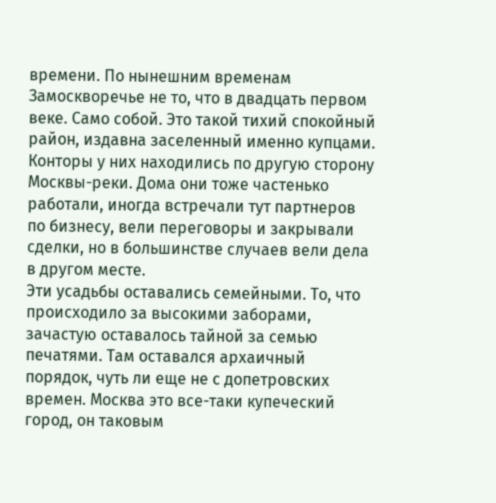времени. По нынешним временам Замоскворечье не то, что в двадцать первом веке. Само собой. Это такой тихий спокойный район, издавна заселенный именно купцами.
Конторы у них находились по другую сторону Москвы-реки. Дома они тоже частенько работали, иногда встречали тут партнеров по бизнесу, вели переговоры и закрывали сделки, но в большинстве случаев вели дела в другом месте.
Эти усадьбы оставались семейными. То, что происходило за высокими заборами, зачастую оставалось тайной за семью печатями. Там оставался архаичный порядок, чуть ли еще не с допетровских времен. Москва это все-таки купеческий город, он таковым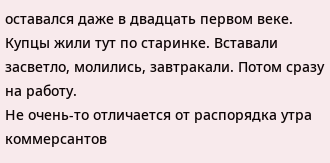оставался даже в двадцать первом веке.
Купцы жили тут по старинке. Вставали засветло, молились, завтракали. Потом сразу на работу.
Не очень-то отличается от распорядка утра коммерсантов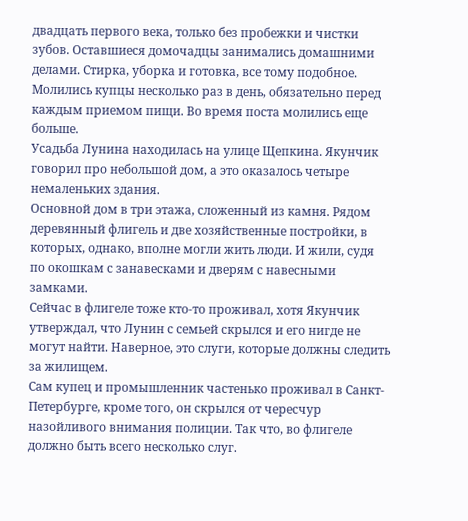двадцать первого века, только без пробежки и чистки зубов. Оставшиеся домочадцы занимались домашними делами. Стирка, уборка и готовка, все тому подобное.
Молились купцы несколько раз в день, обязательно перед каждым приемом пищи. Во время поста молились еще больше.
Усадьба Лунина находилась на улице Щепкина. Якунчик говорил про небольшой дом, а это оказалось четыре немаленьких здания.
Основной дом в три этажа, сложенный из камня. Рядом деревянный флигель и две хозяйственные постройки, в которых, однако, вполне могли жить люди. И жили, судя по окошкам с занавесками и дверям с навесными замками.
Сейчас в флигеле тоже кто-то проживал, хотя Якунчик утверждал, что Лунин с семьей скрылся и его нигде не могут найти. Наверное, это слуги, которые должны следить за жилищем.
Сам купец и промышленник частенько проживал в Санкт-Петербурге, кроме того, он скрылся от чересчур назойливого внимания полиции. Так что, во флигеле должно быть всего несколько слуг.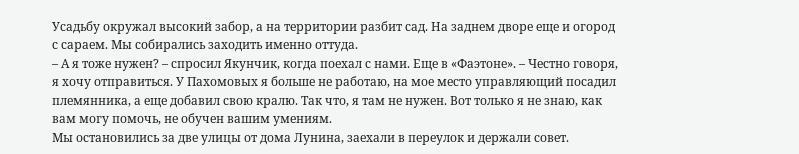Усадьбу окружал высокий забор, а на территории разбит сад. На заднем дворе еще и огород с сараем. Мы собирались заходить именно оттуда.
– А я тоже нужен? – спросил Якунчик, когда поехал с нами. Еще в «Фаэтоне». – Честно говоря, я хочу отправиться. У Пахомовых я больше не работаю, на мое место управляющий посадил племянника, а еще добавил свою кралю. Так что, я там не нужен. Вот только я не знаю, как вам могу помочь, не обучен вашим умениям.
Мы остановились за две улицы от дома Лунина, заехали в переулок и держали совет.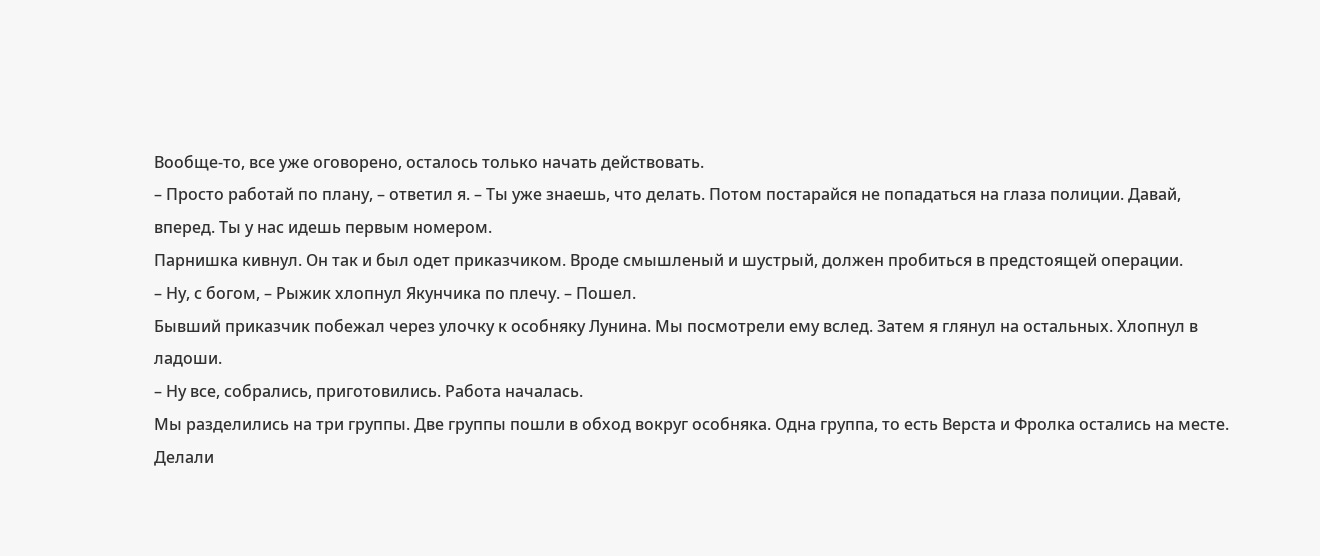Вообще-то, все уже оговорено, осталось только начать действовать.
– Просто работай по плану, – ответил я. – Ты уже знаешь, что делать. Потом постарайся не попадаться на глаза полиции. Давай, вперед. Ты у нас идешь первым номером.
Парнишка кивнул. Он так и был одет приказчиком. Вроде смышленый и шустрый, должен пробиться в предстоящей операции.
– Ну, с богом, – Рыжик хлопнул Якунчика по плечу. – Пошел.
Бывший приказчик побежал через улочку к особняку Лунина. Мы посмотрели ему вслед. Затем я глянул на остальных. Хлопнул в ладоши.
– Ну все, собрались, приготовились. Работа началась.
Мы разделились на три группы. Две группы пошли в обход вокруг особняка. Одна группа, то есть Верста и Фролка остались на месте.
Делали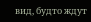вид, будто ждут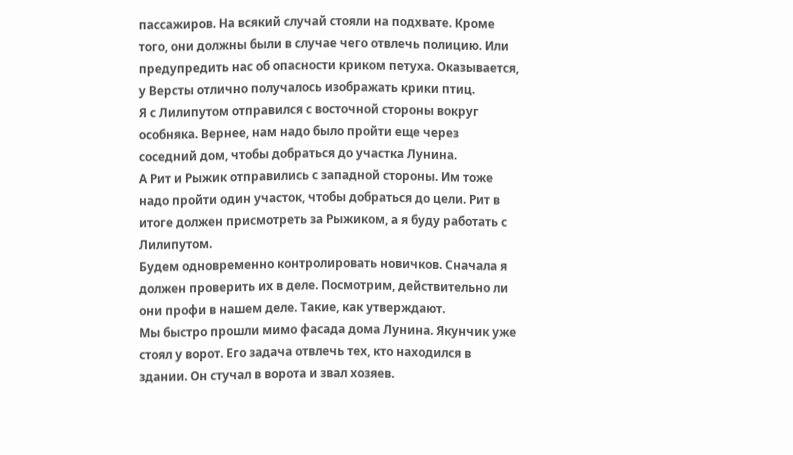пассажиров. На всякий случай стояли на подхвате. Кроме того, они должны были в случае чего отвлечь полицию. Или предупредить нас об опасности криком петуха. Оказывается, у Версты отлично получалось изображать крики птиц.
Я с Лилипутом отправился с восточной стороны вокруг особняка. Вернее, нам надо было пройти еще через соседний дом, чтобы добраться до участка Лунина.
А Рит и Рыжик отправились с западной стороны. Им тоже надо пройти один участок, чтобы добраться до цели. Рит в итоге должен присмотреть за Рыжиком, а я буду работать с Лилипутом.
Будем одновременно контролировать новичков. Сначала я должен проверить их в деле. Посмотрим, действительно ли они профи в нашем деле. Такие, как утверждают.
Мы быстро прошли мимо фасада дома Лунина. Якунчик уже стоял у ворот. Его задача отвлечь тех, кто находился в здании. Он стучал в ворота и звал хозяев.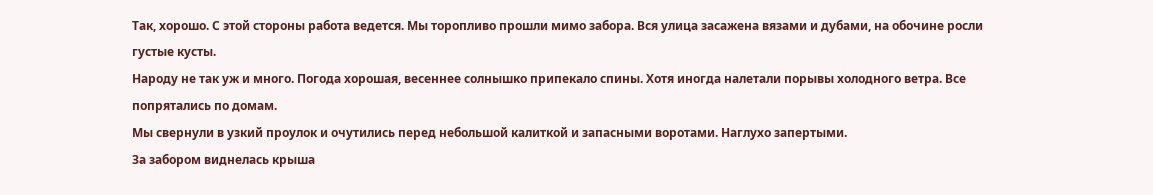Так, хорошо. С этой стороны работа ведется. Мы торопливо прошли мимо забора. Вся улица засажена вязами и дубами, на обочине росли густые кусты.
Народу не так уж и много. Погода хорошая, весеннее солнышко припекало спины. Хотя иногда налетали порывы холодного ветра. Все попрятались по домам.
Мы свернули в узкий проулок и очутились перед небольшой калиткой и запасными воротами. Наглухо запертыми.
За забором виднелась крыша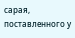сарая, поставленного у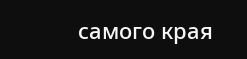самого края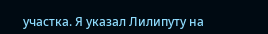участка. Я указал Лилипуту на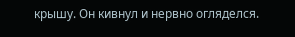крышу. Он кивнул и нервно огляделся.